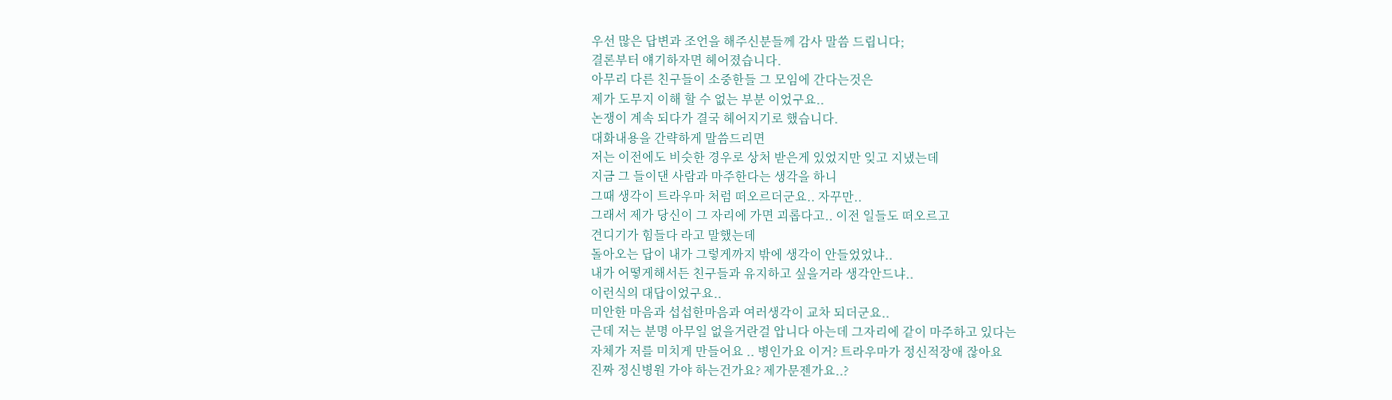우선 많은 답변과 조언을 해주신분들께 감사 말씀 드립니다;
결론부터 얘기하자면 헤어졌습니다.
아무리 다른 친구들이 소중한들 그 모임에 간다는것은
제가 도무지 이해 할 수 없는 부분 이었구요..
논쟁이 계속 되다가 결국 헤어지기로 했습니다.
대화내용을 간략하게 말씀드리면
저는 이전에도 비슷한 경우로 상처 받은게 있었지만 잊고 지냈는데
지금 그 들이댄 사람과 마주한다는 생각을 하니
그때 생각이 트라우마 처럼 떠오르더군요.. 자꾸만..
그래서 제가 당신이 그 자리에 가면 괴롭다고.. 이전 일들도 떠오르고
견디기가 힘들다 라고 말했는데
돌아오는 답이 내가 그렇게까지 밖에 생각이 안들었었냐..
내가 어떻게해서든 친구들과 유지하고 싶을거라 생각안드냐..
이런식의 대답이었구요..
미안한 마음과 섭섭한마음과 여러생각이 교차 되더군요..
근데 저는 분명 아무일 없을거란걸 압니다 아는데 그자리에 같이 마주하고 있다는
자체가 저를 미치게 만들어요 .. 병인가요 이거? 트라우마가 정신적장애 잖아요
진짜 정신병원 가야 하는건가요? 제가문젠가요..?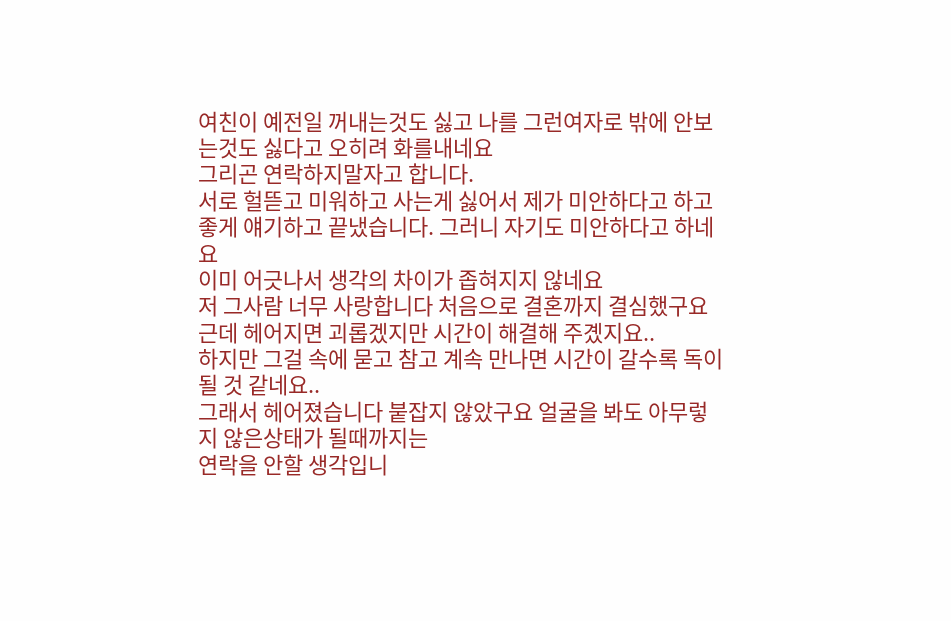여친이 예전일 꺼내는것도 싫고 나를 그런여자로 밖에 안보는것도 싫다고 오히려 화를내네요
그리곤 연락하지말자고 합니다.
서로 헐뜯고 미워하고 사는게 싫어서 제가 미안하다고 하고
좋게 얘기하고 끝냈습니다. 그러니 자기도 미안하다고 하네요
이미 어긋나서 생각의 차이가 좁혀지지 않네요
저 그사람 너무 사랑합니다 처음으로 결혼까지 결심했구요
근데 헤어지면 괴롭겠지만 시간이 해결해 주곘지요..
하지만 그걸 속에 묻고 참고 계속 만나면 시간이 갈수록 독이 될 것 같네요..
그래서 헤어졌습니다 붙잡지 않았구요 얼굴을 봐도 아무렇지 않은상태가 될때까지는
연락을 안할 생각입니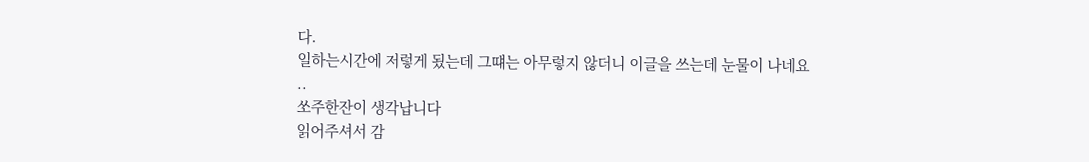다.
일하는시간에 저렇게 됬는데 그떄는 아무렇지 않더니 이글을 쓰는데 눈물이 나네요 ..
쏘주한잔이 생각납니다
읽어주셔서 감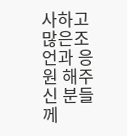사하고 많은조언과 응원 해주신 분들께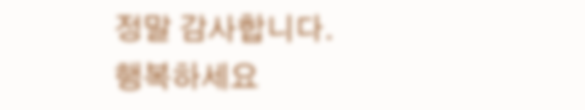정말 감사합니다.
행복하세요